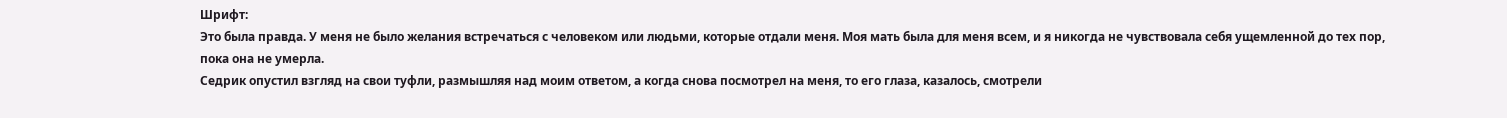Шрифт:
Это была правда. У меня не было желания встречаться с человеком или людьми, которые отдали меня. Моя мать была для меня всем, и я никогда не чувствовала себя ущемленной до тех пор, пока она не умерла.
Седрик опустил взгляд на свои туфли, размышляя над моим ответом, а когда снова посмотрел на меня, то его глаза, казалось, смотрели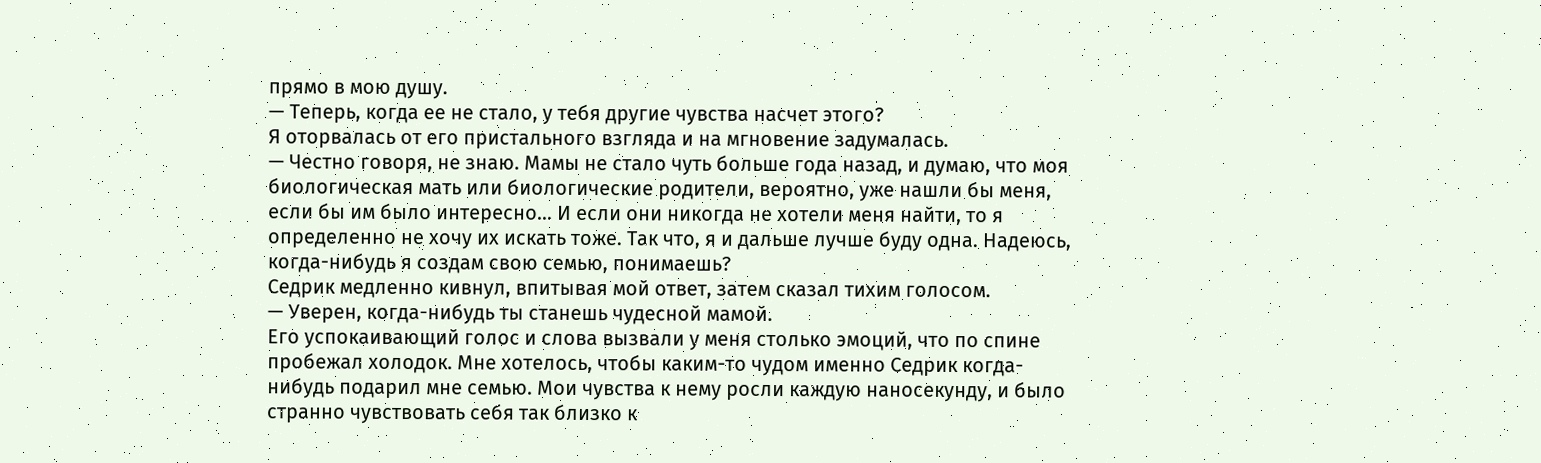прямо в мою душу.
— Теперь, когда ее не стало, у тебя другие чувства насчет этого?
Я оторвалась от его пристального взгляда и на мгновение задумалась.
— Честно говоря, не знаю. Мамы не стало чуть больше года назад, и думаю, что моя биологическая мать или биологические родители, вероятно, уже нашли бы меня, если бы им было интересно… И если они никогда не хотели меня найти, то я определенно не хочу их искать тоже. Так что, я и дальше лучше буду одна. Надеюсь, когда-нибудь я создам свою семью, понимаешь?
Седрик медленно кивнул, впитывая мой ответ, затем сказал тихим голосом.
— Уверен, когда-нибудь ты станешь чудесной мамой.
Его успокаивающий голос и слова вызвали у меня столько эмоций, что по спине пробежал холодок. Мне хотелось, чтобы каким-то чудом именно Седрик когда-нибудь подарил мне семью. Мои чувства к нему росли каждую наносекунду, и было странно чувствовать себя так близко к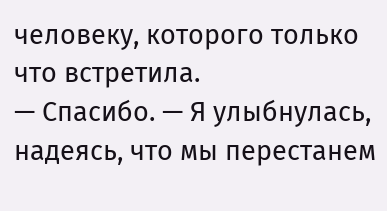человеку, которого только что встретила.
— Спасибо. — Я улыбнулась, надеясь, что мы перестанем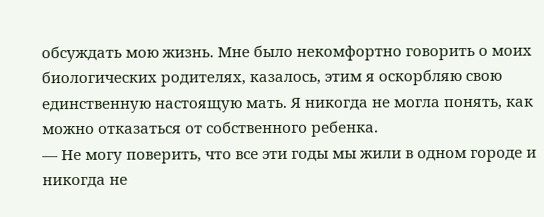обсуждать мою жизнь. Мне было некомфортно говорить о моих биологических родителях, казалось, этим я оскорбляю свою единственную настоящую мать. Я никогда не могла понять, как можно отказаться от собственного ребенка.
— Не могу поверить, что все эти годы мы жили в одном городе и никогда не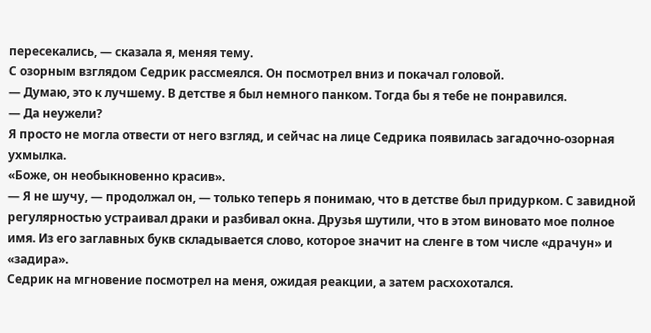пересекались, — сказала я, меняя тему.
С озорным взглядом Седрик рассмеялся. Он посмотрел вниз и покачал головой.
— Думаю, это к лучшему. В детстве я был немного панком. Тогда бы я тебе не понравился.
— Да неужели?
Я просто не могла отвести от него взгляд, и сейчас на лице Седрика появилась загадочно-озорная ухмылка.
«Боже, он необыкновенно красив».
— Я не шучу, — продолжал он, — только теперь я понимаю, что в детстве был придурком. С завидной регулярностью устраивал драки и разбивал окна. Друзья шутили, что в этом виновато мое полное имя. Из его заглавных букв складывается слово, которое значит на сленге в том числе «драчун» и «задира».
Седрик на мгновение посмотрел на меня, ожидая реакции, а затем расхохотался.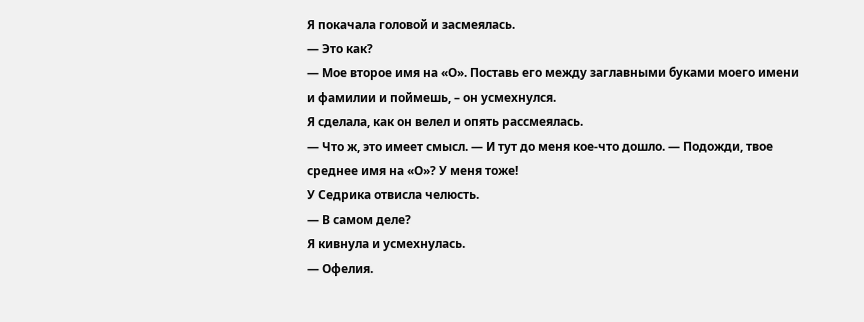Я покачала головой и засмеялась.
— Это как?
— Мое второе имя на «О». Поставь его между заглавными буками моего имени и фамилии и поймешь, – он усмехнулся.
Я сделала, как он велел и опять рассмеялась.
— Что ж, это имеет смысл. — И тут до меня кое-что дошло. — Подожди, твое среднее имя на «О»? У меня тоже!
У Седрика отвисла челюсть.
— В самом деле?
Я кивнула и усмехнулась.
— Офелия.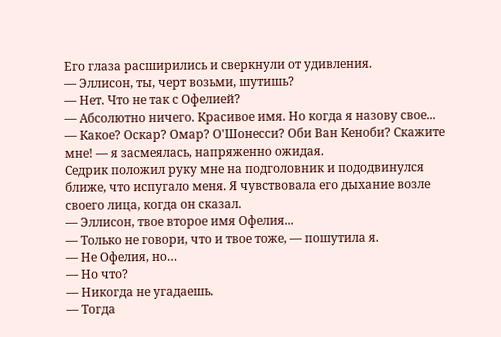Его глаза расширились и сверкнули от удивления.
— Эллисон, ты, черт возьми, шутишь?
— Нет. Что не так с Офелией?
— Абсолютно ничего. Красивое имя. Но когда я назову свое...
— Какое? Оскар? Омар? О'Шонесси? Оби Ван Кеноби? Скажите мне! — я засмеялась, напряженно ожидая.
Седрик положил руку мне на подголовник и пододвинулся ближе, что испугало меня. Я чувствовала его дыхание возле своего лица, когда он сказал.
— Эллисон, твое второе имя Офелия...
— Только не говори, что и твое тоже, — пошутила я.
— Не Офелия, но…
— Но что?
— Никогда не угадаешь.
— Тогда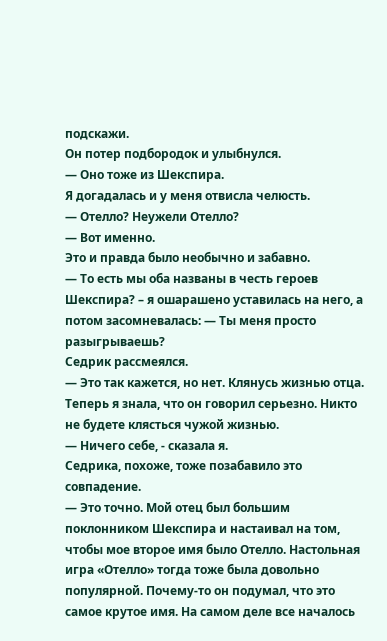подскажи.
Он потер подбородок и улыбнулся.
— Оно тоже из Шекспира.
Я догадалась и у меня отвисла челюсть.
— Отелло? Неужели Отелло?
— Вот именно.
Это и правда было необычно и забавно.
— То есть мы оба названы в честь героев Шекспира? – я ошарашено уставилась на него, а потом засомневалась: — Ты меня просто разыгрываешь?
Седрик рассмеялся.
— Это так кажется, но нет. Клянусь жизнью отца.
Теперь я знала, что он говорил серьезно. Никто не будете клясться чужой жизнью.
— Ничего себе, - сказала я.
Седрика, похоже, тоже позабавило это совпадение.
— Это точно. Мой отец был большим поклонником Шекспира и настаивал на том, чтобы мое второе имя было Отелло. Настольная игра «Отелло» тогда тоже была довольно популярной. Почему-то он подумал, что это самое крутое имя. На самом деле все началось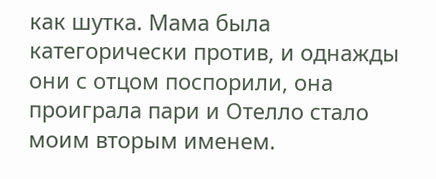как шутка. Мама была категорически против, и однажды они с отцом поспорили, она проиграла пари и Отелло стало моим вторым именем.